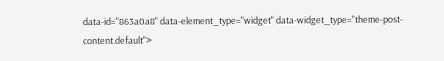data-id="863a0a8" data-element_type="widget" data-widget_type="theme-post-content.default">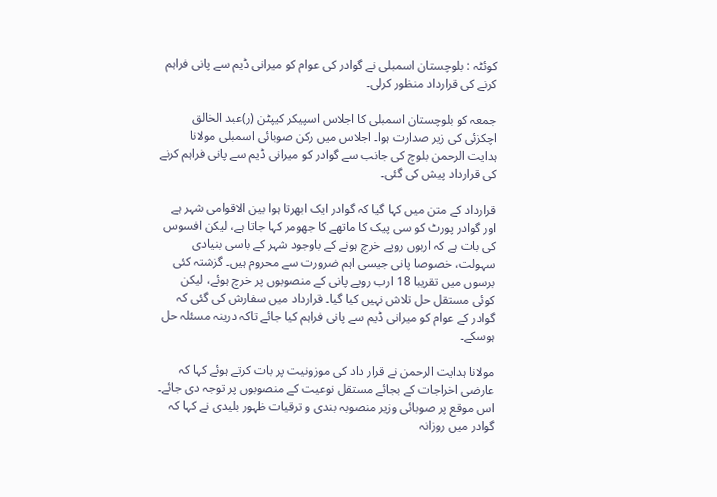کوئٹہ : بلوچستان اسمبلی نے گوادر کی عوام کو میرانی ڈیم سے پانی فراہم کرنے کی قرارداد منظور کرلی۔

جمعہ کو بلوچستان اسمبلی کا اجلاس اسپیکر کیپٹن (ر)عبد الخالق اچکزئی کی زیر صدارت ہوا۔ اجلاس میں رکن صوبائی اسمبلی مولانا ہدایت الرحمن بلوچ کی جانب سے گوادر کو میرانی ڈیم سے پانی فراہم کرنے کی قرارداد پیش کی گئی۔

قرارداد کے متن میں کہا گیا کہ گوادر ایک ابھرتا ہوا بین الاقوامی شہر ہے اور گوادر پورٹ کو سی پیک کا ماتھے کا جھومر کہا جاتا ہے، لیکن افسوس کی بات ہے کہ اربوں روپے خرچ ہونے کے باوجود شہر کے باسی بنیادی سہولت، خصوصا پانی جیسی اہم ضرورت سے محروم ہیں۔ گزشتہ کئی برسوں میں تقریبا 18 ارب روپے پانی کے منصوبوں پر خرچ ہوئے، لیکن کوئی مستقل حل تلاش نہیں کیا گیا۔ قرارداد میں سفارش کی گئی کہ گوادر کے عوام کو میرانی ڈیم سے پانی فراہم کیا جائے تاکہ درینہ مسئلہ حل ہوسکے۔

مولانا ہدایت الرحمن نے قرار داد کی موزونیت پر بات کرتے ہوئے کہا کہ عارضی اخراجات کے بجائے مستقل نوعیت کے منصوبوں پر توجہ دی جائے۔ اس موقع پر صوبائی وزیر منصوبہ بندی و ترقیات ظہور بلیدی نے کہا کہ گوادر میں روزانہ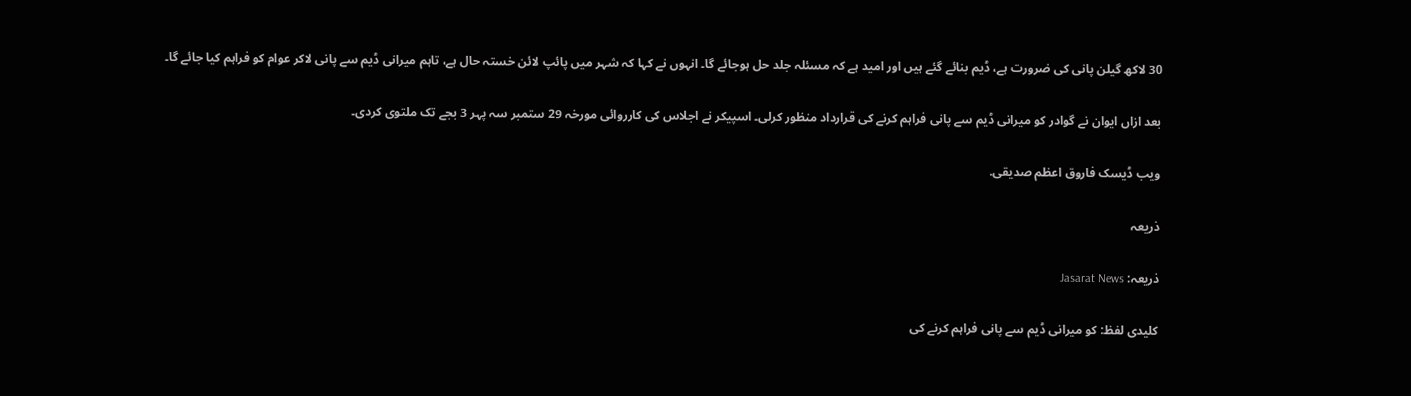30 لاکھ گیلن پانی کی ضرورت ہے، ڈیم بنائے گئے ہیں اور امید ہے کہ مسئلہ جلد حل ہوجائے گا۔ انہوں نے کہا کہ شہر میں پائپ لائن خستہ حال ہے، تاہم میرانی ڈیم سے پانی لاکر عوام کو فراہم کیا جائے گا۔

بعد ازاں ایوان نے گوادر کو میرانی ڈیم سے پانی فراہم کرنے کی قرارداد منظور کرلی۔ اسپیکر نے اجلاس کی کارروائی مورخہ 29 ستمبر سہ پہر 3 بجے تک ملتوی کردی۔

ویب ڈیسک فاروق اعظم صدیقی.

ذریعہ

ذریعہ: Jasarat News

کلیدی لفظ: کو میرانی ڈیم سے پانی فراہم کرنے کی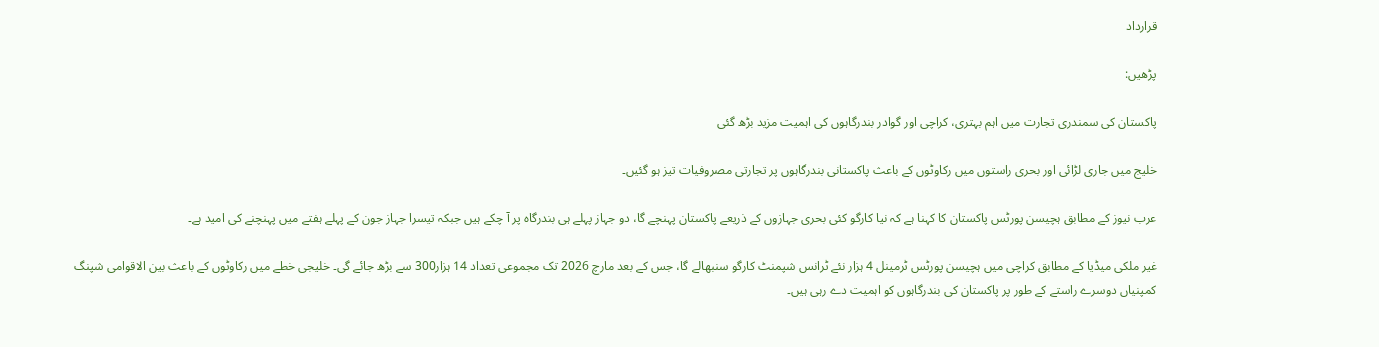قرارداد

پڑھیں:

پاکستان کی سمندری تجارت میں اہم بہتری، کراچی اور گوادر بندرگاہوں کی اہمیت مزید بڑھ گئی

خلیج میں جاری لڑائی اور بحری راستوں میں رکاوٹوں کے باعث پاکستانی بندرگاہوں پر تجارتی مصروفیات تیز ہو گئیں۔

عرب نیوز کے مطابق ہچیسن پورٹس پاکستان کا کہنا ہے کہ نیا کارگو کئی بحری جہازوں کے ذریعے پاکستان پہنچے گا، دو جہاز پہلے ہی بندرگاہ پر آ چکے ہیں جبکہ تیسرا جہاز جون کے پہلے ہفتے میں پہنچنے کی امید ہے۔

غیر ملکی میڈیا کے مطابق کراچی میں ہچیسن پورٹس ٹرمینل 4 ہزار نئے ٹرانس شپمنٹ کارگو سنبھالے گا، جس کے بعد مارچ 2026 تک مجموعی تعداد 14 ہزار300 سے بڑھ جائے گی۔ خلیجی خطے میں رکاوٹوں کے باعث بین الاقوامی شپنگ کمپنیاں دوسرے راستے کے طور پر پاکستان کی بندرگاہوں کو اہمیت دے رہی ہیں۔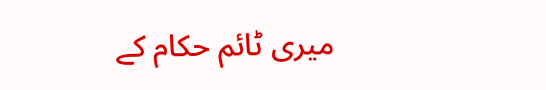میری ٹائم حکام کے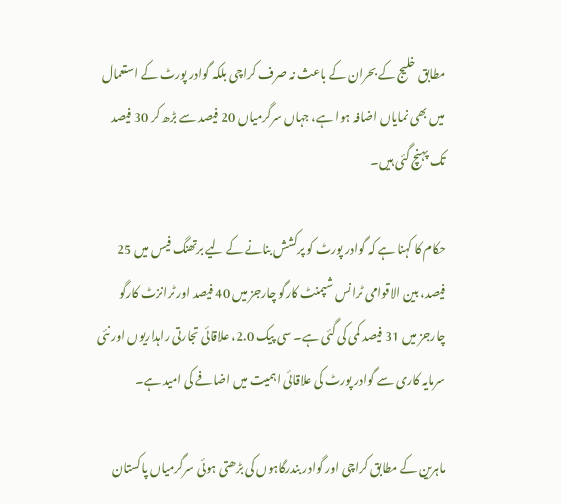مطابق خلیج کے بحران کے باعث نہ صرف کراچی بلکہ گوادر پورٹ کے استعمال میں بھی نمایاں اضافہ ہوا ہے، جہاں سرگرمیاں 20 فیصد سے بڑھ کر 30 فیصد تک پہنچ گئی ہیں۔

حکام کا کہنا ہے کہ گوادر پورٹ کو پرکشش بنانے کے لیے برتھنگ فیس میں 25 فیصد، بین الاقوامی ٹرانس شپمنٹ کارگو چارجز میں 40 فیصد اور ٹرانزٹ کارگو چارجز میں 31 فیصد کمی کی گئی ہے۔ سی پیک 2.0، علاقائی تجارتی راہداریوں اور نئی سرمایہ کاری سے گوادر پورٹ کی علاقائی اہمیت میں اضافے کی امید ہے۔

ماہرین کے مطابق کراچی اور گوادر بندرگاہوں کی بڑھتی ہوئی سرگرمیاں پاکستان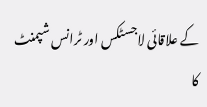کے علاقائی لاجسٹکس اور ٹرانس شپمنٹ کا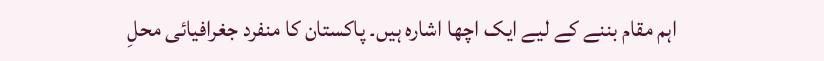اہم مقام بننے کے لیے ایک اچھا اشارہ ہیں۔ پاکستان کا منفرد جغرافیائی محلِ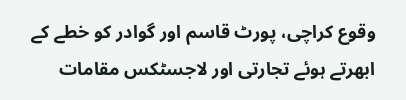وقوع کراچی، پورٹ قاسم اور گوادر کو خطے کے ابھرتے ہوئے تجارتی اور لاجسٹکس مقامات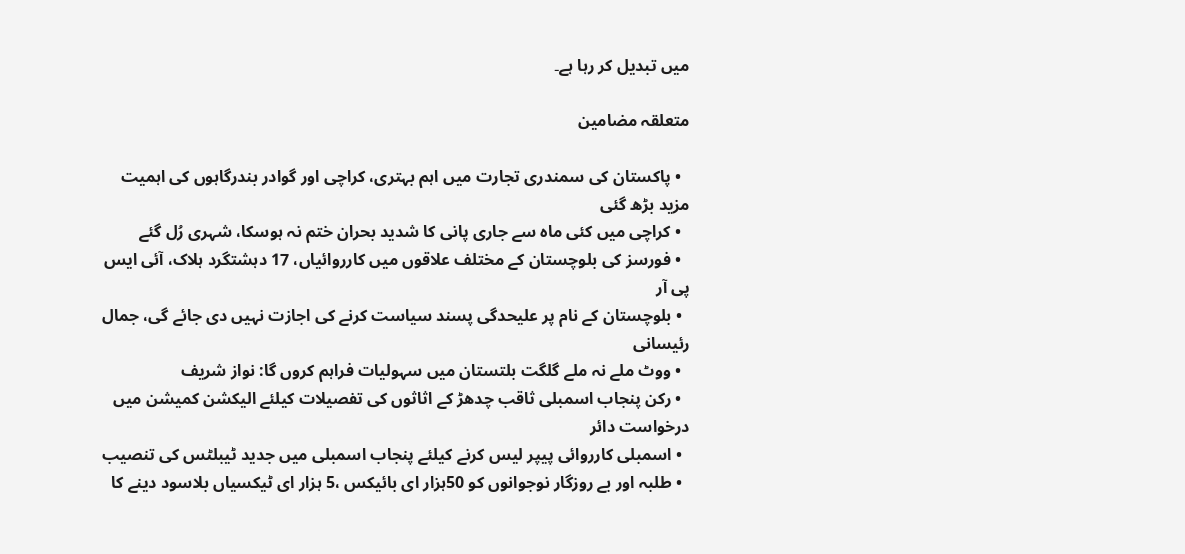میں تبدیل کر رہا ہے۔

متعلقہ مضامین

  • پاکستان کی سمندری تجارت میں اہم بہتری، کراچی اور گوادر بندرگاہوں کی اہمیت مزید بڑھ گئی
  • کراچی میں کئی ماہ سے جاری پانی کا شدید بحران ختم نہ ہوسکا، شہری رُل گئے
  • فورسز کی بلوچستان کے مختلف علاقوں میں کارروائیاں، 17 دہشتگرد ہلاک، آئی ایس پی آر
  • بلوچستان کے نام پر علیحدگی پسند سیاست کرنے کی اجازت نہیں دی جائے گی، جمال رئیسانی
  • ووٹ ملے نہ ملے گلگت بلتستان میں سہولیات فراہم کروں گا: نواز شریف
  • رکن پنجاب اسمبلی ثاقب چدھڑ کے اثاثوں کی تفصیلات کیلئے الیکشن کمیشن میں درخواست دائر
  • اسمبلی کارروائی پیپر لیس کرنے کیلئے پنجاب اسمبلی میں جدید ٹیبلٹس کی تنصیب
  • طلبہ اور بے روزگار نوجوانوں کو 50ہزار ای بائیکس ،5 ہزار ای ٹیکسیاں بلاسود دینے کا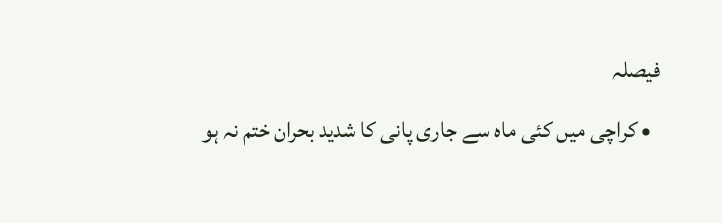فیصلہ
  • کراچی میں کئی ماہ سے جاری پانی کا شدید بحران ختم نہ ہو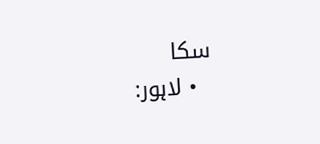سکا
  • لاہور: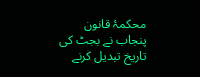محکمۂ قانون پنجاب نے بجٹ کی تاریخ تبدیل کرنے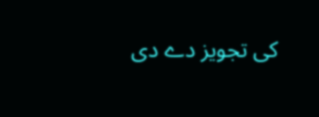کی تجویز دے دی